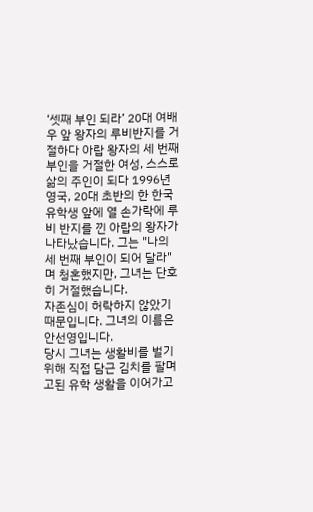‘셋째 부인 되라’ 20대 여배우 앞 왕자의 루비반지를 거절하다 아랍 왕자의 세 번째 부인을 거절한 여성, 스스로 삶의 주인이 되다 1996년 영국, 20대 초반의 한 한국 유학생 앞에 열 손가락에 루비 반지를 낀 아랍의 왕자가 나타났습니다. 그는 "나의 세 번째 부인이 되어 달라"며 청혼했지만, 그녀는 단호히 거절했습니다.
자존심이 허락하지 않았기 때문입니다. 그녀의 이름은 안선영입니다.
당시 그녀는 생활비를 벌기 위해 직접 담근 김치를 팔며 고된 유학 생활을 이어가고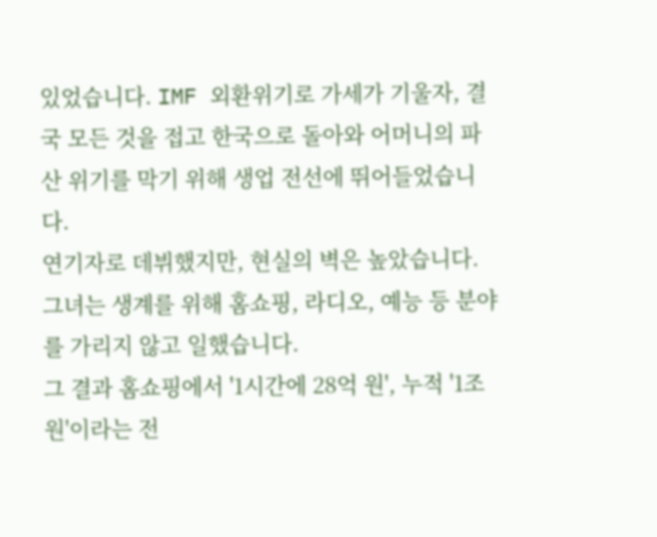있었습니다. IMF 외환위기로 가세가 기울자, 결국 모든 것을 접고 한국으로 돌아와 어머니의 파산 위기를 막기 위해 생업 전선에 뛰어들었습니다.
연기자로 데뷔했지만, 현실의 벽은 높았습니다. 그녀는 생계를 위해 홈쇼핑, 라디오, 예능 등 분야를 가리지 않고 일했습니다.
그 결과 홈쇼핑에서 '1시간에 28억 원', 누적 '1조 원'이라는 전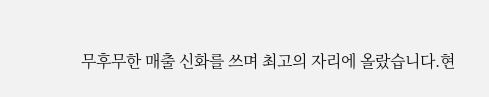무후무한 매출 신화를 쓰며 최고의 자리에 올랐습니다.현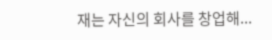재는 자신의 회사를 창업해...